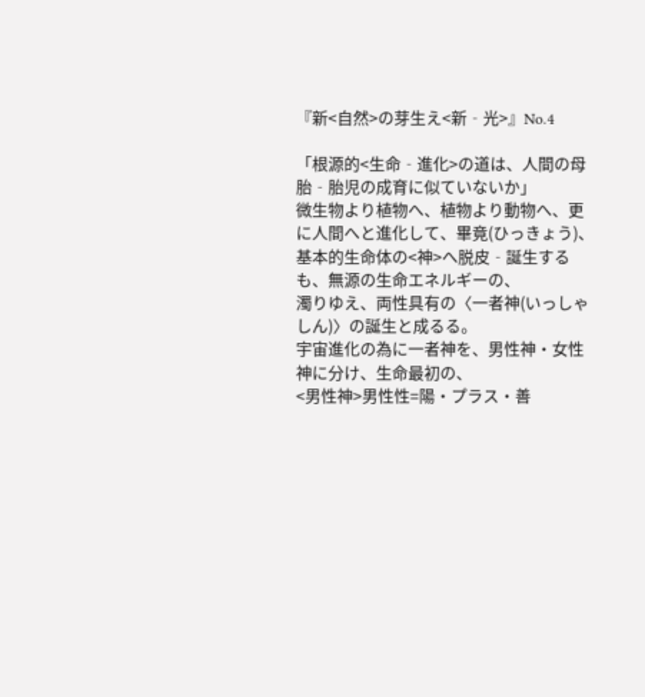『新<自然>の芽生え<新‐光>』No.4

「根源的<生命‐進化>の道は、人間の母胎‐胎児の成育に似ていないか」
微生物より植物へ、植物より動物へ、更に人間へと進化して、畢竟(ひっきょう)、
基本的生命体の<神>へ脱皮‐誕生するも、無源の生命エネルギーの、
濁りゆえ、両性具有の〈一者神(いっしゃしん)〉の誕生と成るる。
宇宙進化の為に一者神を、男性神・女性神に分け、生命最初の、
<男性神>男性性=陽・プラス・善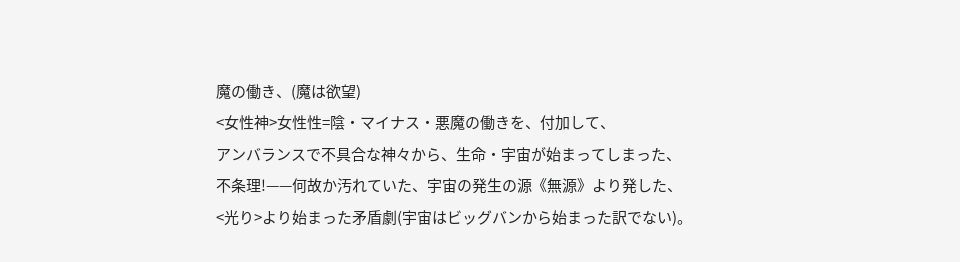魔の働き、(魔は欲望)
<女性神>女性性=陰・マイナス・悪魔の働きを、付加して、
アンバランスで不具合な神々から、生命・宇宙が始まってしまった、
不条理!——何故か汚れていた、宇宙の発生の源《無源》より発した、
<光り>より始まった矛盾劇(宇宙はビッグバンから始まった訳でない)。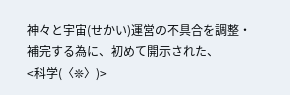神々と宇宙(せかい)運営の不具合を調整・補完する為に、初めて開示された、
<科学(〈❊〉)>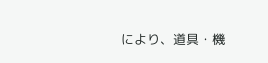により、道具・機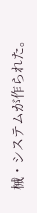械・システムが作られた。